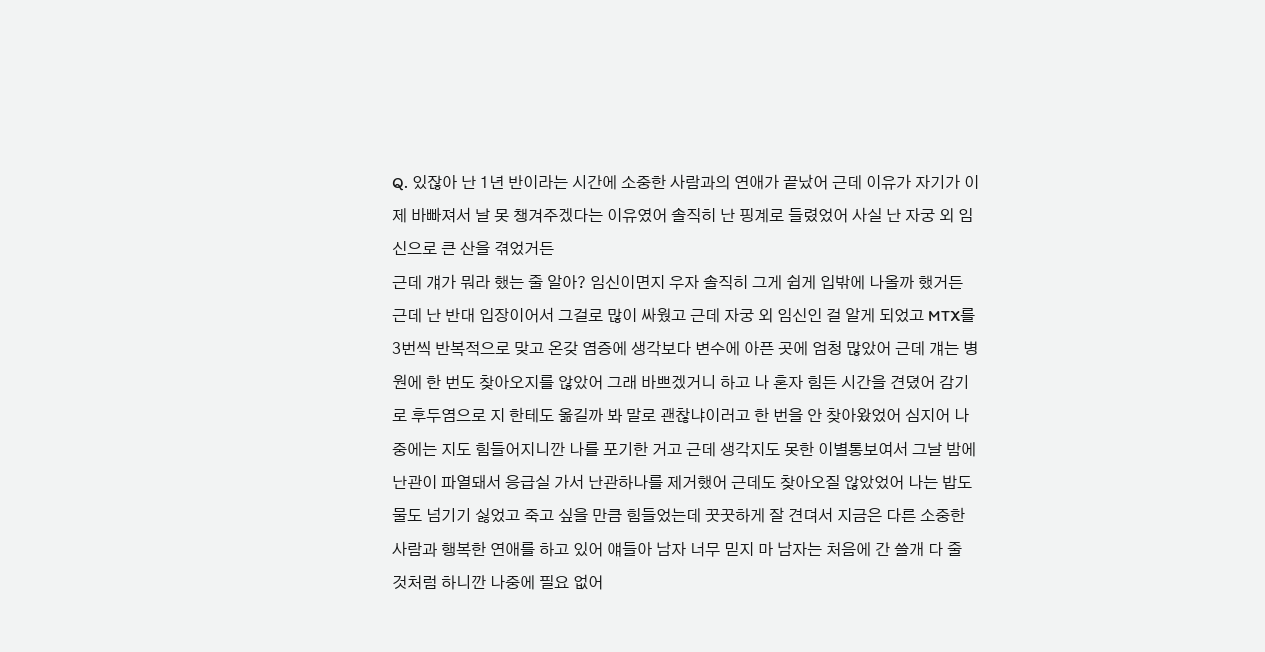Q. 있잖아 난 1년 반이라는 시간에 소중한 사람과의 연애가 끝났어 근데 이유가 자기가 이제 바빠져서 날 못 챙겨주겠다는 이유였어 솔직히 난 핑계로 들렸었어 사실 난 자궁 외 임신으로 큰 산을 겪었거든
근데 걔가 뭐라 했는 줄 알아? 임신이면지 우자 솔직히 그게 쉽게 입밖에 나올까 했거든 근데 난 반대 입장이어서 그걸로 많이 싸웠고 근데 자궁 외 임신인 걸 알게 되었고 MTX를 3번씩 반복적으로 맞고 온갖 염증에 생각보다 변수에 아픈 곳에 엄청 많았어 근데 걔는 병원에 한 번도 찾아오지를 않았어 그래 바쁘겠거니 하고 나 혼자 힘든 시간을 견뎠어 감기로 후두염으로 지 한테도 옮길까 봐 말로 괜찮냐이러고 한 번을 안 찾아왔었어 심지어 나중에는 지도 힘들어지니깐 나를 포기한 거고 근데 생각지도 못한 이별통보여서 그날 밤에 난관이 파열돼서 응급실 가서 난관하나를 제거했어 근데도 찾아오질 않았었어 나는 밥도 물도 넘기기 싫었고 죽고 싶을 만큼 힘들었는데 꿋꿋하게 잘 견뎌서 지금은 다른 소중한 사람과 행복한 연애를 하고 있어 얘들아 남자 너무 믿지 마 남자는 처음에 간 쓸개 다 줄 것처럼 하니깐 나중에 필요 없어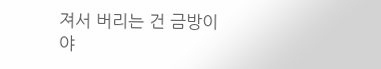져서 버리는 건 금방이야